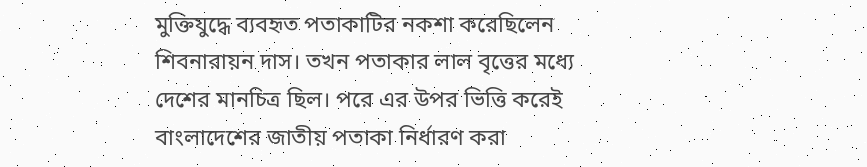মুক্তিযুদ্ধে ব্যবহৃত পতাকাটির নকশা করেছিলেন শিবনারায়ন দাস। তখন পতাকার লাল বৃত্তের মধ্যে দেশের মানচিত্র ছিল। পরে এর উপর ভিত্তি করেই বাংলাদেশের জাতীয় পতাকা নির্ধারণ করা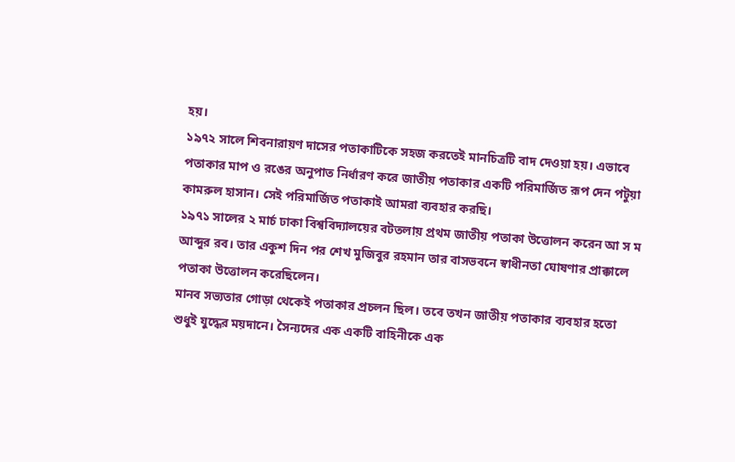হয়।
১৯৭২ সালে শিবনারায়ণ দাসের পতাকাটিকে সহজ করতেই মানচিত্রটি বাদ দেওয়া হয়। এভাবে পতাকার মাপ ও রঙের অনুপাত নির্ধারণ করে জাতীয় পতাকার একটি পরিমার্জিত রূপ দেন পটুয়া কামরুল হাসান। সেই পরিমার্জিত পতাকাই আমরা ব্যবহার করছি।
১৯৭১ সালের ২ মার্চ ঢাকা বিশ্ববিদ্যালয়ের বটতলায় প্রথম জাতীয় পতাকা উত্তোলন করেন আ স ম আব্দুর রব। তার একুশ দিন পর শেখ মুজিবুর রহমান তার বাসভবনে স্বাধীনতা ঘোষণার প্রাক্কালে পতাকা উত্তোলন করেছিলেন।
মানব সভ্যতার গোড়া থেকেই পতাকার প্রচলন ছিল। তবে তখন জাতীয় পতাকার ব্যবহার হতো শুধুই যুদ্ধের ময়দানে। সৈন্যদের এক একটি বাহিনীকে এক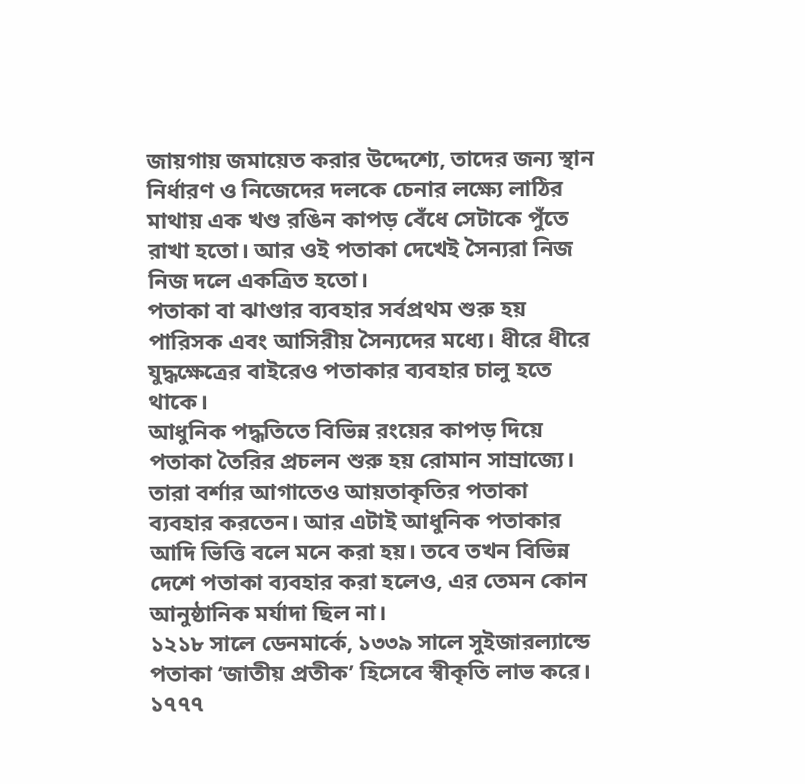জায়গায় জমায়েত করার উদ্দেশ্যে, তাদের জন্য স্থান নির্ধারণ ও নিজেদের দলকে চেনার লক্ষ্যে লাঠির মাথায় এক খণ্ড রঙিন কাপড় বেঁধে সেটাকে পুঁতে রাখা হতো। আর ওই পতাকা দেখেই সৈন্যরা নিজ নিজ দলে একত্রিত হতো।
পতাকা বা ঝাণ্ডার ব্যবহার সর্বপ্রথম শুরু হয় পারিসক এবং আসিরীয় সৈন্যদের মধ্যে। ধীরে ধীরে যুদ্ধক্ষেত্রের বাইরেও পতাকার ব্যবহার চালু হতে থাকে।
আধুনিক পদ্ধতিতে বিভিন্ন রংয়ের কাপড় দিয়ে পতাকা তৈরির প্রচলন শুরু হয় রোমান সাম্রাজ্যে। তারা বর্শার আগাতেও আয়তাকৃতির পতাকা ব্যবহার করতেন। আর এটাই আধুনিক পতাকার আদি ভিত্তি বলে মনে করা হয়। তবে তখন বিভিন্ন দেশে পতাকা ব্যবহার করা হলেও, এর তেমন কোন আনুষ্ঠানিক মর্যাদা ছিল না।
১২১৮ সালে ডেনমার্কে, ১৩৩৯ সালে সুইজারল্যান্ডে পতাকা ‘জাতীয় প্রতীক’ হিসেবে স্বীকৃতি লাভ করে। ১৭৭৭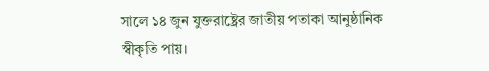সালে ১৪ জুন যুক্তরাষ্ট্রের জাতীয় পতাকা আনুষ্ঠানিক স্বীকৃতি পায়।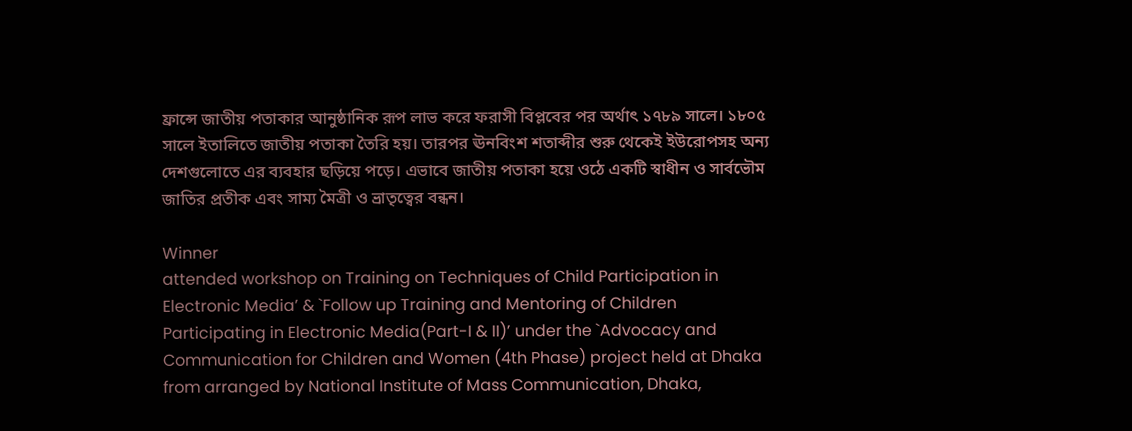ফ্রান্সে জাতীয় পতাকার আনুষ্ঠানিক রূপ লাভ করে ফরাসী বিপ্লবের পর অর্থাৎ ১৭৮৯ সালে। ১৮০৫ সালে ইতালিতে জাতীয় পতাকা তৈরি হয়। তারপর ঊনবিংশ শতাব্দীর শুরু থেকেই ইউরোপসহ অন্য দেশগুলোতে এর ব্যবহার ছড়িয়ে পড়ে। এভাবে জাতীয় পতাকা হয়ে ওঠে একটি স্বাধীন ও সার্বভৌম জাতির প্রতীক এবং সাম্য মৈত্রী ও ভ্রাতৃত্বের বন্ধন।

Winner
attended workshop on Training on Techniques of Child Participation in Electronic Media’ & `Follow up Training and Mentoring of Children Participating in Electronic Media(Part-I & II)’ under the `Advocacy and Communication for Children and Women (4th Phase) project held at Dhaka from arranged by National Institute of Mass Communication, Dhaka,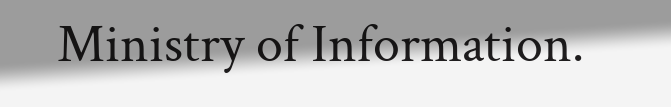Ministry of Information.